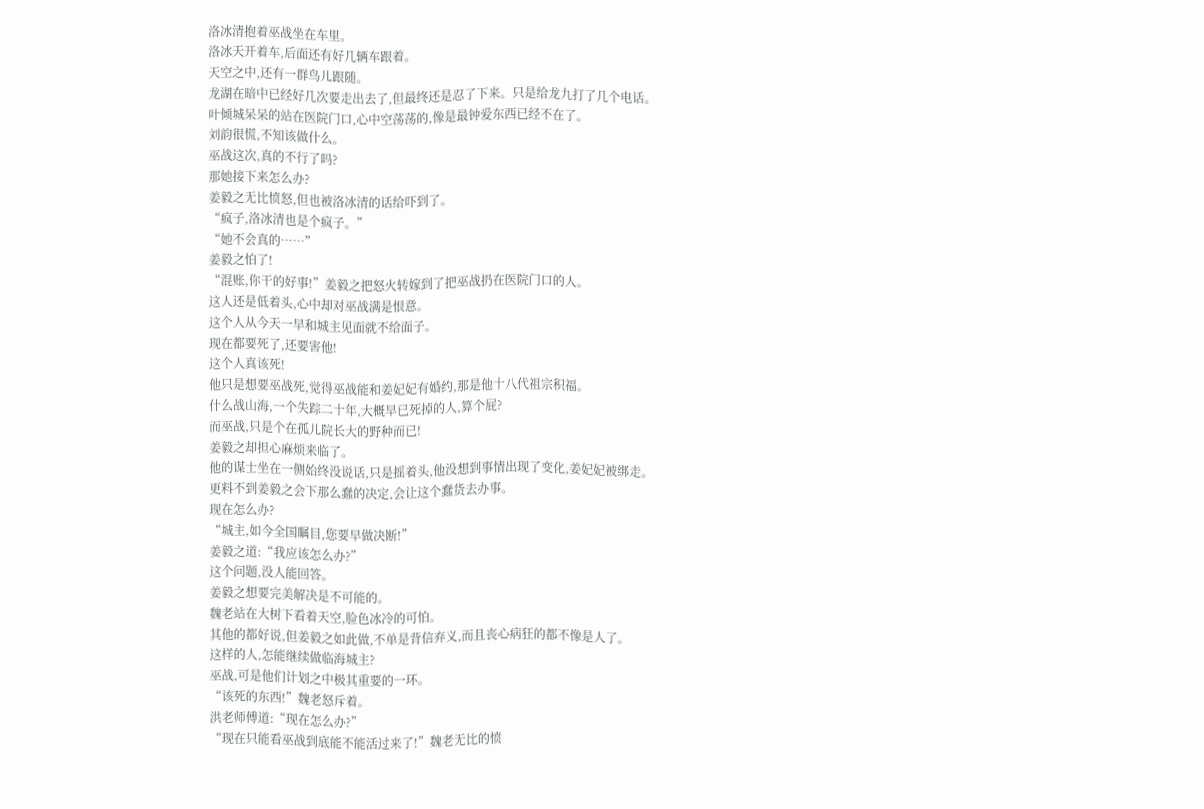洛冰清抱着巫战坐在车里。
洛冰天开着车,后面还有好几辆车跟着。
天空之中,还有一群鸟儿跟随。
龙湖在暗中已经好几次要走出去了,但最终还是忍了下来。只是给龙九打了几个电话。
叶倾城呆呆的站在医院门口,心中空荡荡的,像是最钟爱东西已经不在了。
刘韵很慌,不知该做什么。
巫战这次,真的不行了吗?
那她接下来怎么办?
姜毅之无比愤怒,但也被洛冰清的话给吓到了。
“疯子,洛冰清也是个疯子。”
“她不会真的……”
姜毅之怕了!
“混账,你干的好事!”姜毅之把怒火转嫁到了把巫战扔在医院门口的人。
这人还是低着头,心中却对巫战满是恨意。
这个人从今天一早和城主见面就不给面子。
现在都要死了,还要害他!
这个人真该死!
他只是想要巫战死,觉得巫战能和姜妃妃有婚约,那是他十八代祖宗积福。
什么战山海,一个失踪二十年,大概早已死掉的人,算个屁?
而巫战,只是个在孤儿院长大的野种而已!
姜毅之却担心麻烦来临了。
他的谋士坐在一侧始终没说话,只是摇着头,他没想到事情出现了变化,姜妃妃被绑走。
更料不到姜毅之会下那么蠢的决定,会让这个蠢货去办事。
现在怎么办?
“城主,如今全国瞩目,您要早做决断!”
姜毅之道:“我应该怎么办?”
这个问题,没人能回答。
姜毅之想要完美解决是不可能的。
魏老站在大树下看着天空,脸色冰冷的可怕。
其他的都好说,但姜毅之如此做,不单是背信弃义,而且丧心病狂的都不像是人了。
这样的人,怎能继续做临海城主?
巫战,可是他们计划之中极其重要的一环。
“该死的东西!”魏老怒斥着。
洪老师傅道:“现在怎么办?”
“现在只能看巫战到底能不能活过来了!”魏老无比的愤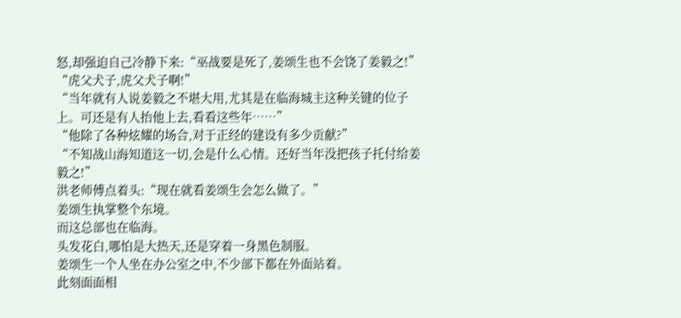怒,却强迫自己冷静下来:“巫战要是死了,姜颂生也不会饶了姜毅之!”
“虎父犬子,虎父犬子啊!”
“当年就有人说姜毅之不堪大用,尤其是在临海城主这种关键的位子上。可还是有人抬他上去,看看这些年……”
“他除了各种炫耀的场合,对于正经的建设有多少贡献?”
“不知战山海知道这一切,会是什么心情。还好当年没把孩子托付给姜毅之!”
洪老师傅点着头:“现在就看姜颂生会怎么做了。”
姜颂生执掌整个东境。
而这总部也在临海。
头发花白,哪怕是大热天,还是穿着一身黑色制服。
姜颂生一个人坐在办公室之中,不少部下都在外面站着。
此刻面面相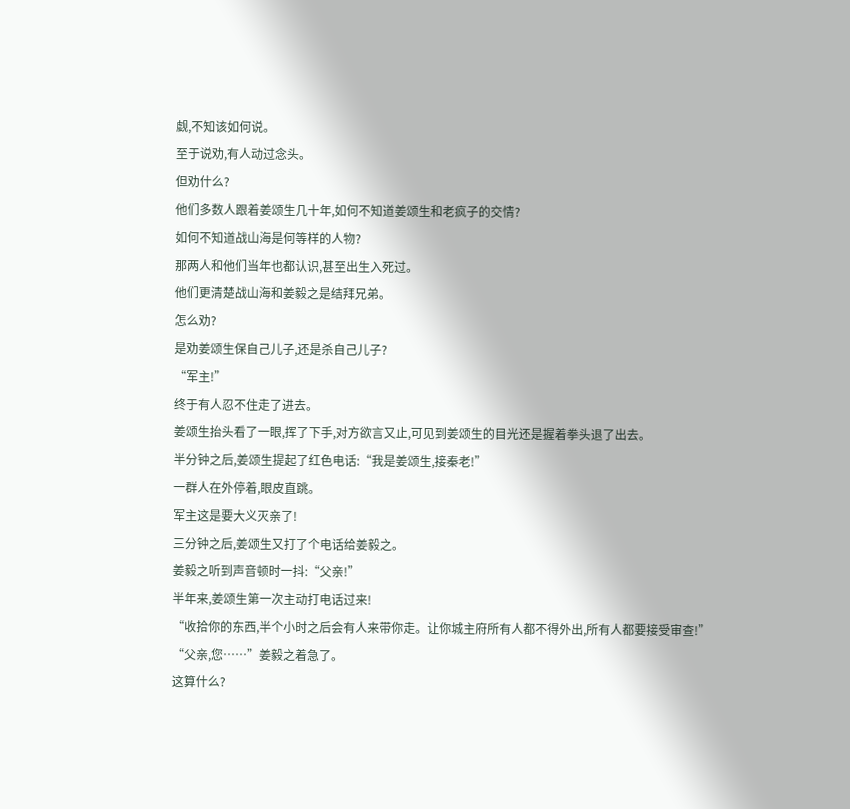觑,不知该如何说。
至于说劝,有人动过念头。
但劝什么?
他们多数人跟着姜颂生几十年,如何不知道姜颂生和老疯子的交情?
如何不知道战山海是何等样的人物?
那两人和他们当年也都认识,甚至出生入死过。
他们更清楚战山海和姜毅之是结拜兄弟。
怎么劝?
是劝姜颂生保自己儿子,还是杀自己儿子?
“军主!”
终于有人忍不住走了进去。
姜颂生抬头看了一眼,挥了下手,对方欲言又止,可见到姜颂生的目光还是握着拳头退了出去。
半分钟之后,姜颂生提起了红色电话:“我是姜颂生,接秦老!”
一群人在外停着,眼皮直跳。
军主这是要大义灭亲了!
三分钟之后,姜颂生又打了个电话给姜毅之。
姜毅之听到声音顿时一抖:“父亲!”
半年来,姜颂生第一次主动打电话过来!
“收拾你的东西,半个小时之后会有人来带你走。让你城主府所有人都不得外出,所有人都要接受审查!”
“父亲,您……”姜毅之着急了。
这算什么?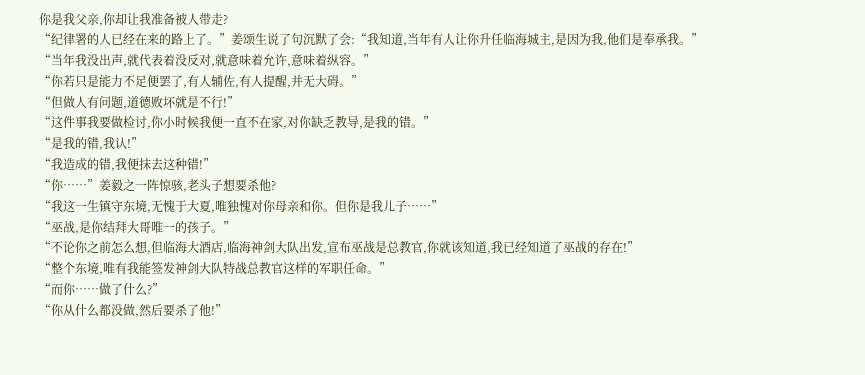你是我父亲,你却让我准备被人带走?
“纪律署的人已经在来的路上了。”姜颂生说了句沉默了会:“我知道,当年有人让你升任临海城主,是因为我,他们是奉承我。”
“当年我没出声,就代表着没反对,就意味着允许,意味着纵容。”
“你若只是能力不足便罢了,有人辅佐,有人提醒,并无大碍。”
“但做人有问题,道德败坏就是不行!”
“这件事我要做检讨,你小时候我便一直不在家,对你缺乏教导,是我的错。”
“是我的错,我认!”
“我造成的错,我便抹去这种错!”
“你……”姜毅之一阵惊骇,老头子想要杀他?
“我这一生镇守东境,无愧于大夏,唯独愧对你母亲和你。但你是我儿子……”
“巫战,是你结拜大哥唯一的孩子。”
“不论你之前怎么想,但临海大酒店,临海神剑大队出发,宣布巫战是总教官,你就该知道,我已经知道了巫战的存在!”
“整个东境,唯有我能签发神剑大队特战总教官这样的军职任命。”
“而你……做了什么?”
“你从什么都没做,然后要杀了他!”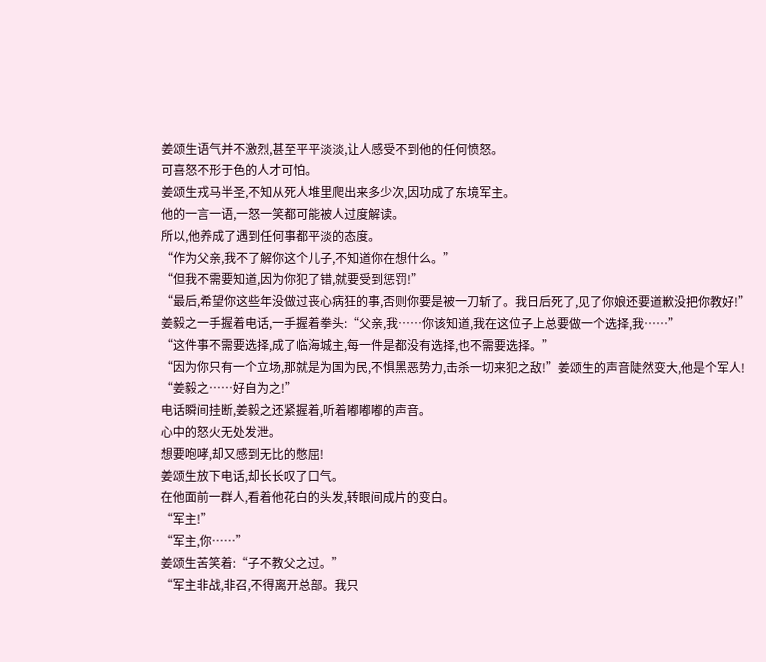姜颂生语气并不激烈,甚至平平淡淡,让人感受不到他的任何愤怒。
可喜怒不形于色的人才可怕。
姜颂生戎马半圣,不知从死人堆里爬出来多少次,因功成了东境军主。
他的一言一语,一怒一笑都可能被人过度解读。
所以,他养成了遇到任何事都平淡的态度。
“作为父亲,我不了解你这个儿子,不知道你在想什么。”
“但我不需要知道,因为你犯了错,就要受到惩罚!”
“最后,希望你这些年没做过丧心病狂的事,否则你要是被一刀斩了。我日后死了,见了你娘还要道歉没把你教好!”
姜毅之一手握着电话,一手握着拳头:“父亲,我……你该知道,我在这位子上总要做一个选择,我……”
“这件事不需要选择,成了临海城主,每一件是都没有选择,也不需要选择。”
“因为你只有一个立场,那就是为国为民,不惧黑恶势力,击杀一切来犯之敌!”姜颂生的声音陡然变大,他是个军人!
“姜毅之……好自为之!”
电话瞬间挂断,姜毅之还紧握着,听着嘟嘟嘟的声音。
心中的怒火无处发泄。
想要咆哮,却又感到无比的憋屈!
姜颂生放下电话,却长长叹了口气。
在他面前一群人,看着他花白的头发,转眼间成片的变白。
“军主!”
“军主,你……”
姜颂生苦笑着:“子不教父之过。”
“军主非战,非召,不得离开总部。我只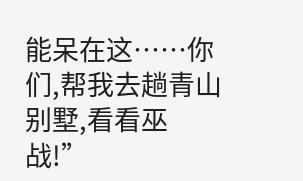能呆在这……你们,帮我去趟青山别墅,看看巫战!”